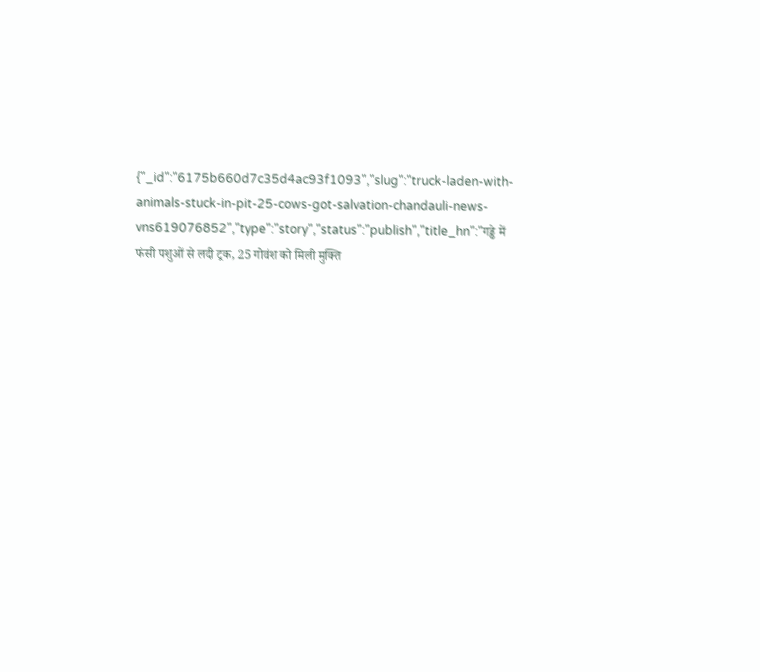{"_id":"6175b660d7c35d4ac93f1093","slug":"truck-laden-with-animals-stuck-in-pit-25-cows-got-salvation-chandauli-news-vns619076852","type":"story","status":"publish","title_hn":"गड्ढे में फंसी पशुओं से लदी ट्रक, 25 गोवंश को मिली मुक्ति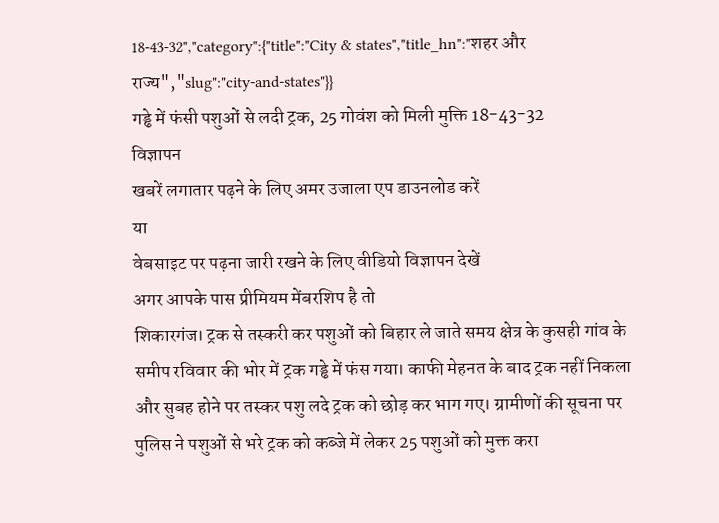18-43-32","category":{"title":"City & states","title_hn":"शहर और राज्य","slug":"city-and-states"}}
गड्ढे में फंसी पशुओं से लदी ट्रक, 25 गोवंश को मिली मुक्ति 18-43-32
विज्ञापन
खबरें लगातार पढ़ने के लिए अमर उजाला एप डाउनलोड करें
या
वेबसाइट पर पढ़ना जारी रखने के लिए वीडियो विज्ञापन देखें
अगर आपके पास प्रीमियम मेंबरशिप है तो
शिकारगंज। ट्रक से तस्करी कर पशुओं को बिहार ले जाते समय क्षेत्र के कुसही गांव के समीप रविवार की भोर में ट्रक गड्ढे में फंस गया। काफी मेहनत के बाद ट्रक नहीं निकला और सुबह होने पर तस्कर पशु लदे ट्रक को छोड़ कर भाग गए। ग्रामीणों की सूचना पर पुलिस ने पशुओं से भरे ट्रक को कब्जे में लेकर 25 पशुओं को मुक्त करा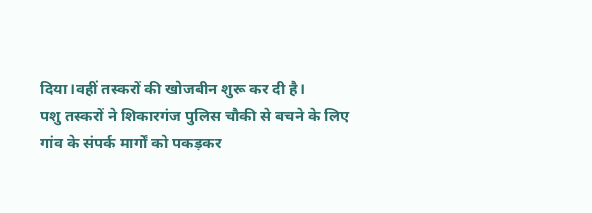दिया।वहीं तस्करों की खोजबीन शुरू कर दी है।
पशु तस्करों ने शिकारगंज पुलिस चौकी से बचने के लिए गांव के संपर्क मार्गों को पकड़कर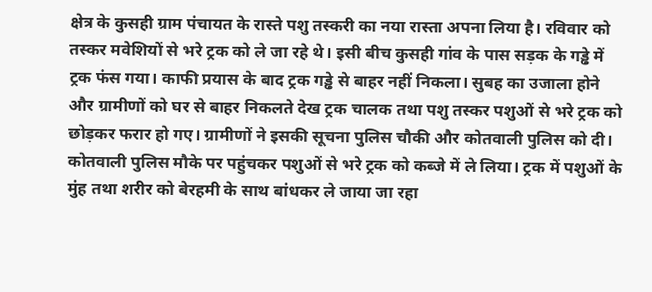क्षेत्र के कुसही ग्राम पंचायत के रास्ते पशु तस्करी का नया रास्ता अपना लिया है। रविवार को तस्कर मवेशियों से भरे ट्रक को ले जा रहे थे। इसी बीच कुसही गांव के पास सड़क के गड्ढे में ट्रक फंस गया। काफी प्रयास के बाद ट्रक गड्ढे से बाहर नहीं निकला। सुबह का उजाला होने और ग्रामीणों को घर से बाहर निकलते देख ट्रक चालक तथा पशु तस्कर पशुओं से भरे ट्रक को छोड़कर फरार हो गए। ग्रामीणों ने इसकी सूचना पुलिस चौकी और कोतवाली पुलिस को दी। कोतवाली पुलिस मौके पर पहुंचकर पशुओं से भरे ट्रक को कब्जे में ले लिया। ट्रक में पशुओं के मुंह तथा शरीर को बेरहमी के साथ बांधकर ले जाया जा रहा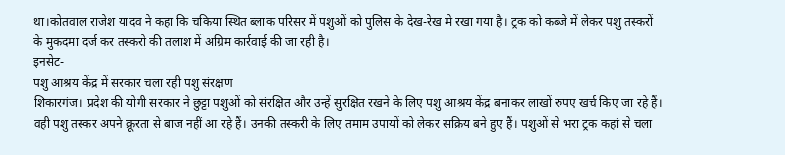था।कोतवाल राजेश यादव ने कहा कि चकिया स्थित ब्लाक परिसर में पशुओं को पुलिस के देख-रेख मे रखा गया है। ट्रक को कब्जे में लेकर पशु तस्करों के मुकदमा दर्ज कर तस्करो की तलाश में अग्रिम कार्रवाई की जा रही है।
इनसेट-
पशु आश्रय केंद्र में सरकार चला रही पशु संरक्षण
शिकारगंज। प्रदेश की योगी सरकार ने छुट्टा पशुओं को संरक्षित और उन्हें सुरक्षित रखने के लिए पशु आश्रय केंद्र बनाकर लाखों रुपए खर्च किए जा रहे हैं। वही पशु तस्कर अपने क्रूरता से बाज नहीं आ रहे हैं। उनकी तस्करी के लिए तमाम उपायों को लेकर सक्रिय बने हुए हैं। पशुओं से भरा ट्रक कहां से चला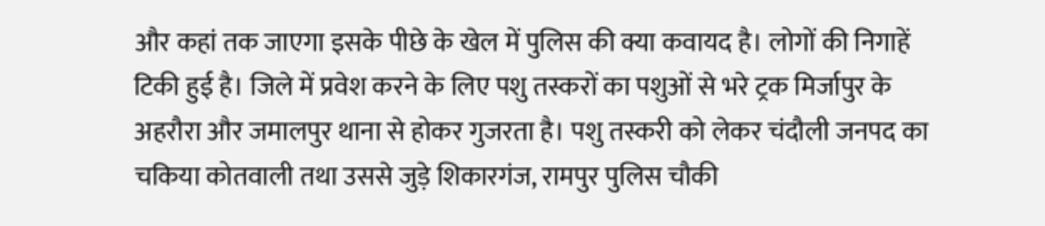और कहां तक जाएगा इसके पीछे के खेल में पुलिस की क्या कवायद है। लोगों की निगाहें टिकी हुई है। जिले में प्रवेश करने के लिए पशु तस्करों का पशुओं से भरे ट्रक मिर्जापुर के अहरौरा और जमालपुर थाना से होकर गुजरता है। पशु तस्करी को लेकर चंदौली जनपद का चकिया कोतवाली तथा उससे जुड़े शिकारगंज, रामपुर पुलिस चौकी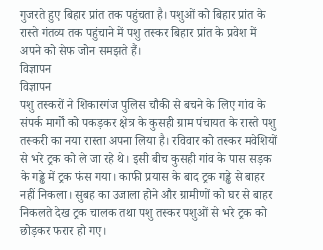गुजरते हुए बिहार प्रांत तक पहुंचता है। पशुओं को बिहार प्रांत के रास्ते गंतव्य तक पहुंचाने में पशु तस्कर बिहार प्रांत के प्रवेश में अपने को सेफ जोन समझते हैं।
विज्ञापन
विज्ञापन
पशु तस्करों ने शिकारगंज पुलिस चौकी से बचने के लिए गांव के संपर्क मार्गों को पकड़कर क्षेत्र के कुसही ग्राम पंचायत के रास्ते पशु तस्करी का नया रास्ता अपना लिया है। रविवार को तस्कर मवेशियों से भरे ट्रक को ले जा रहे थे। इसी बीच कुसही गांव के पास सड़क के गड्ढे में ट्रक फंस गया। काफी प्रयास के बाद ट्रक गड्ढे से बाहर नहीं निकला। सुबह का उजाला होने और ग्रामीणों को घर से बाहर निकलते देख ट्रक चालक तथा पशु तस्कर पशुओं से भरे ट्रक को छोड़कर फरार हो गए।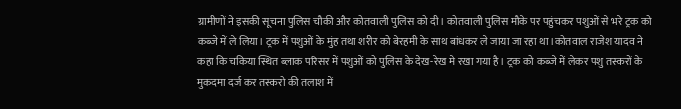ग्रामीणों ने इसकी सूचना पुलिस चौकी और कोतवाली पुलिस को दी। कोतवाली पुलिस मौके पर पहुंचकर पशुओं से भरे ट्रक को कब्जे में ले लिया। ट्रक में पशुओं के मुंह तथा शरीर को बेरहमी के साथ बांधकर ले जाया जा रहा था।कोतवाल राजेश यादव ने कहा कि चकिया स्थित ब्लाक परिसर में पशुओं को पुलिस के देख-रेख मे रखा गया है। ट्रक को कब्जे में लेकर पशु तस्करों के मुकदमा दर्ज कर तस्करो की तलाश में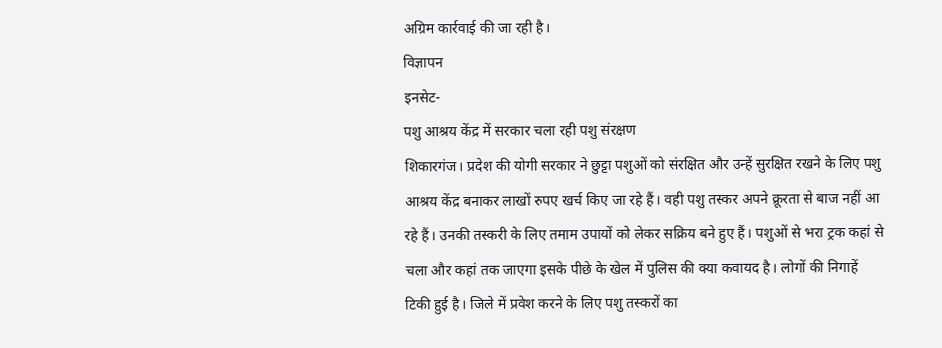अग्रिम कार्रवाई की जा रही है।
विज्ञापन
इनसेट-
पशु आश्रय केंद्र में सरकार चला रही पशु संरक्षण
शिकारगंज। प्रदेश की योगी सरकार ने छुट्टा पशुओं को संरक्षित और उन्हें सुरक्षित रखने के लिए पशु आश्रय केंद्र बनाकर लाखों रुपए खर्च किए जा रहे हैं। वही पशु तस्कर अपने क्रूरता से बाज नहीं आ रहे हैं। उनकी तस्करी के लिए तमाम उपायों को लेकर सक्रिय बने हुए हैं। पशुओं से भरा ट्रक कहां से चला और कहां तक जाएगा इसके पीछे के खेल में पुलिस की क्या कवायद है। लोगों की निगाहें टिकी हुई है। जिले में प्रवेश करने के लिए पशु तस्करों का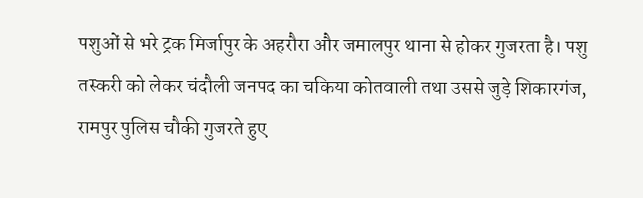पशुओं से भरे ट्रक मिर्जापुर के अहरौरा और जमालपुर थाना से होकर गुजरता है। पशु तस्करी को लेकर चंदौली जनपद का चकिया कोतवाली तथा उससे जुड़े शिकारगंज, रामपुर पुलिस चौकी गुजरते हुए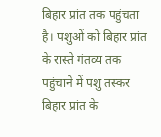बिहार प्रांत तक पहुंचता है। पशुओं को बिहार प्रांत के रास्ते गंतव्य तक पहुंचाने में पशु तस्कर बिहार प्रांत के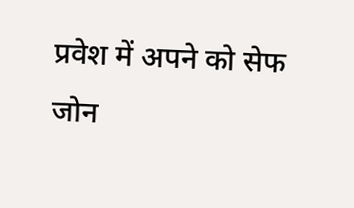प्रवेश में अपने को सेफ जोन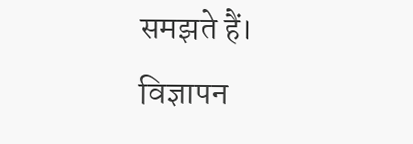समझते हैं।
विज्ञापन